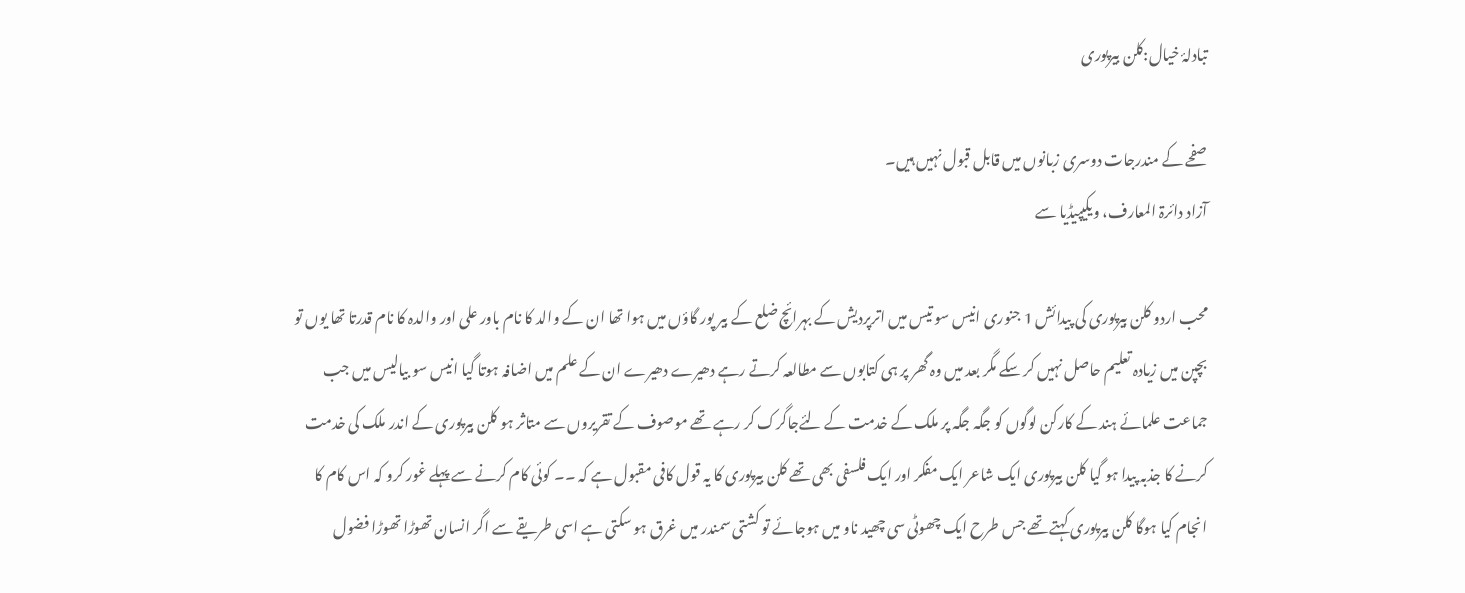تبادلۂ خیال:کلن بیرپوری

صفحے کے مندرجات دوسری زبانوں میں قابل قبول نہیں ہیں۔
آزاد دائرۃ المعارف، ویکیپیڈیا سے

محب اردو کلن بیرپوری کی پیدائش 1 جنوری انیس سو تیس میں اترپردیش کے بہرائچ ضلع کے بیر پور گاؤں میں ہوا تھا ان کے والد کا نام باور علی اور والدہ کا نام قدرتا تھا یوں تو بچپن میں زیادہ تعلیم حاصل نہیں کر سکے مگر بعد میں وہ گھر پر ہی کتابوں سے مطالعہ کرتے رہے دھیرے دھیرے ان کے علم میں اضافہ ہوتا گیا انیس سو بیالیس میں جب جماعت علمائے ہند کے کارکن لوگوں کو جگہ جگہ پر ملک کے خدمت کے لئےجاگرک کر رہے تھے موصوف کے تقریروں سے متاثر ہو کلن بیرپوری کے اندر ملک کی خدمت کرنے کا جذبہ پیدا ہو گیا کلن بیرپوری ایک شاعر ایک مفکر اور ایک فلسفی بھی تھے کلن بیرپوری کا یہ قول کافی مقبول ہے کہ ۔۔ کوئی کام کرنے سے پہلے غور کرو کہ اس کام کا انجام کیا ہوگا کلن بیرپوری کہتے تھے جس طرح ایک چھوٹی سی چھید ناو میں ہوجائے تو کشتی سمندر میں غرق ہو سکتی ہے اسی طریقے سے اگر انسان تھوڑا تھوڑا فضول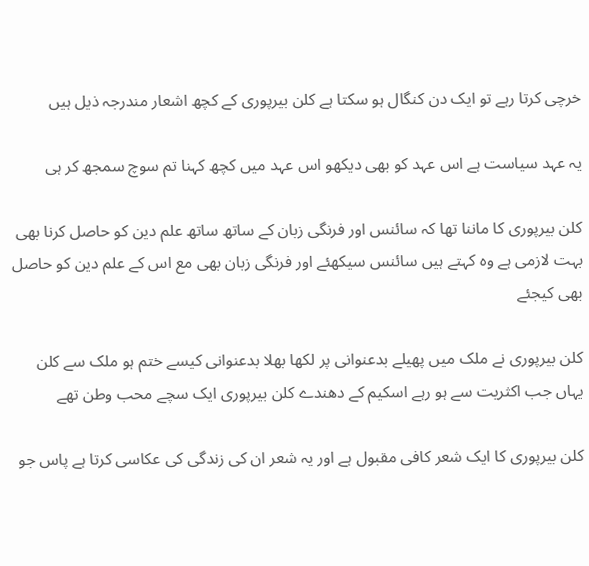خرچی کرتا رہے تو ایک دن کنگال ہو سکتا ہے کلن بیرپوری کے کچھ اشعار مندرجہ ذیل ہیں

یہ عہد سیاست ہے اس عہد کو بھی دیکھو اس عہد میں کچھ کہنا تم سوچ سمجھ کر ہی

کلن بیرپوری کا ماننا تھا کہ سائنس اور فرنگی زبان کے ساتھ ساتھ علم دین کو حاصل کرنا بھی بہت لازمی ہے وہ کہتے ہیں سائنس سیکھئے اور فرنگی زبان بھی مع اس کے علم دین کو حاصل بھی کیجئے

کلن بیرپوری نے ملک میں پھیلے بدعنوانی پر لکھا بھلا بدعنوانی کیسے ختم ہو ملک سے کلن یہاں جب اکثریت سے ہو رہے اسکیم کے دھندے کلن بیرپوری ایک سچے محب وطن تھے

کلن بیرپوری کا ایک شعر کافی مقبول ہے اور یہ شعر ان کی زندگی کی عکاسی کرتا ہے پاس جو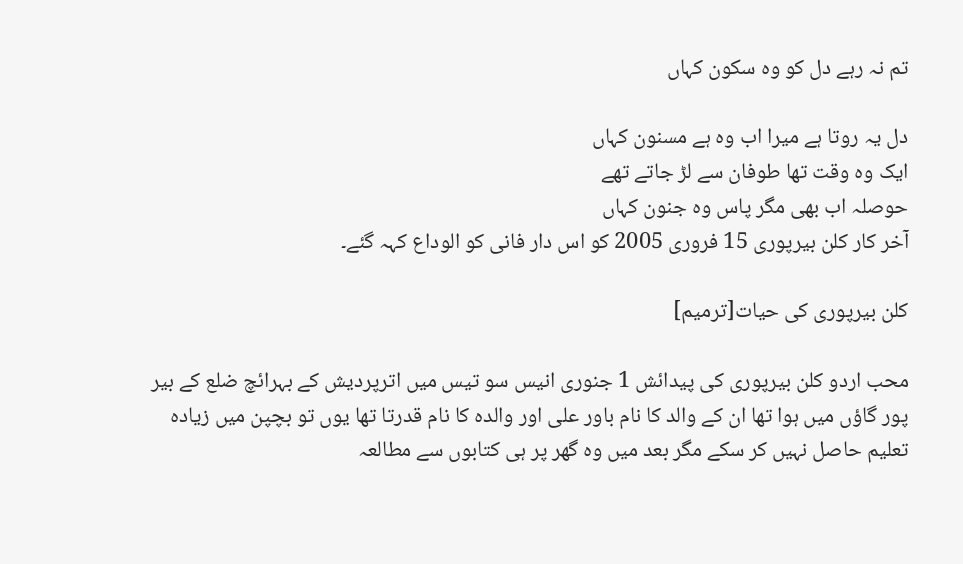تم نہ رہے دل کو وہ سکون کہاں

دل یہ روتا ہے میرا اب وہ ہے مسنون کہاں
ایک وہ وقت تھا طوفان سے لڑ جاتے تھے
حوصلہ اب بھی مگر پاس وہ جنون کہاں
آخر کار کلن بیرپوری 15 فروری 2005 کو اس دار فانی کو الوداع کہہ گئے۔

کلن بیرپوری کی حیات[ترمیم]

محب اردو کلن بیرپوری کی پیدائش 1 جنوری انیس سو تیس میں اترپردیش کے بہرائچ ضلع کے بیر پور گاؤں میں ہوا تھا ان کے والد کا نام باور علی اور والدہ کا نام قدرتا تھا یوں تو بچپن میں زیادہ تعلیم حاصل نہیں کر سکے مگر بعد میں وہ گھر پر ہی کتابوں سے مطالعہ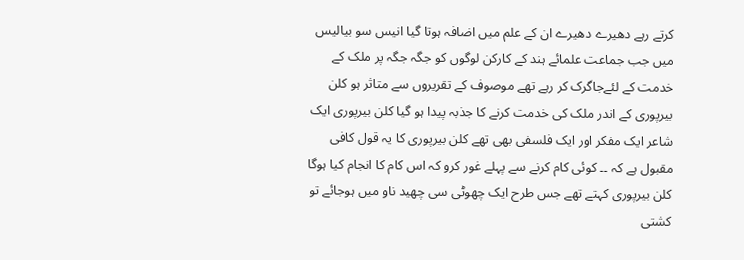کرتے رہے دھیرے دھیرے ان کے علم میں اضافہ ہوتا گیا انیس سو بیالیس میں جب جماعت علمائے ہند کے کارکن لوگوں کو جگہ جگہ پر ملک کے خدمت کے لئےجاگرک کر رہے تھے موصوف کے تقریروں سے متاثر ہو کلن بیرپوری کے اندر ملک کی خدمت کرنے کا جذبہ پیدا ہو گیا کلن بیرپوری ایک شاعر ایک مفکر اور ایک فلسفی بھی تھے کلن بیرپوری کا یہ قول کافی مقبول ہے کہ ۔۔ کوئی کام کرنے سے پہلے غور کرو کہ اس کام کا انجام کیا ہوگا کلن بیرپوری کہتے تھے جس طرح ایک چھوٹی سی چھید ناو میں ہوجائے تو کشتی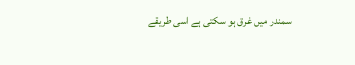سمندر میں غرق ہو سکتی ہے اسی طریقے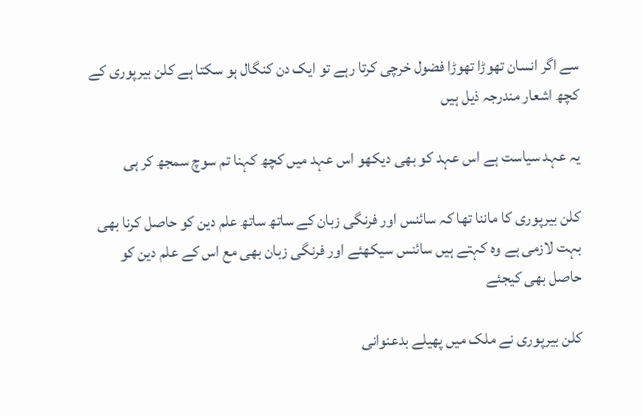سے اگر انسان تھوڑا تھوڑا فضول خرچی کرتا رہے تو ایک دن کنگال ہو سکتا ہے کلن بیرپوری کے کچھ اشعار مندرجہ ذیل ہیں

یہ عہد سیاست ہے اس عہد کو بھی دیکھو اس عہد میں کچھ کہنا تم سوچ سمجھ کر ہی

کلن بیرپوری کا ماننا تھا کہ سائنس اور فرنگی زبان کے ساتھ ساتھ علم دین کو حاصل کرنا بھی بہت لازمی ہے وہ کہتے ہیں سائنس سیکھئے اور فرنگی زبان بھی مع اس کے علم دین کو حاصل بھی کیجئے

کلن بیرپوری نے ملک میں پھیلے بدعنوانی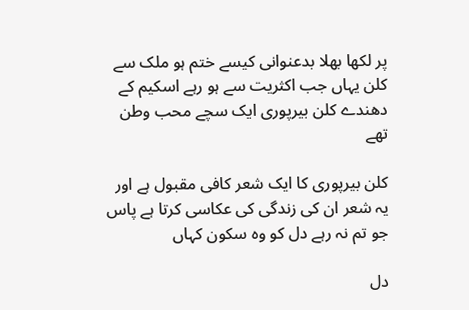پر لکھا بھلا بدعنوانی کیسے ختم ہو ملک سے کلن یہاں جب اکثریت سے ہو رہے اسکیم کے دھندے کلن بیرپوری ایک سچے محب وطن تھے

کلن بیرپوری کا ایک شعر کافی مقبول ہے اور یہ شعر ان کی زندگی کی عکاسی کرتا ہے پاس جو تم نہ رہے دل کو وہ سکون کہاں

دل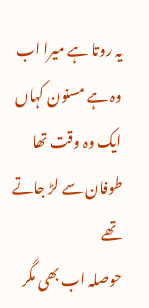یہ روتا ہے میرا اب وہ ہے مسنون کہاں
ایک وہ وقت تھا طوفان سے لڑ جاتے تھے
حوصلہ اب بھی مگر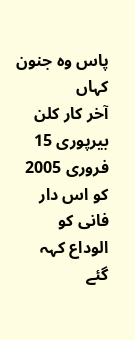پاس وہ جنون کہاں
آخر کار کلن بیرپوری 15 فروری 2005 کو اس دار فانی کو الوداع کہہ گئے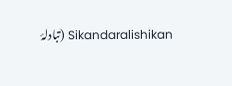Sikandaralishikan (تبادلۂ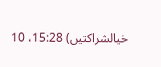خیالشراکتیں) 15:28، 10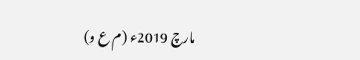مارچ 2019ء (م ع و)